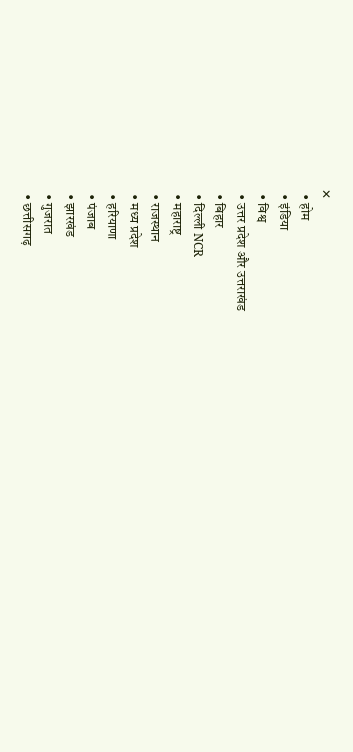✕
  • होम
  • इंडिया
  • विश्व
  • उत्तर प्रदेश और उत्तराखंड
  • बिहार
  • दिल्ली NCR
  • महाराष्ट्र
  • राजस्थान
  • मध्य प्रदेश
  • हरियाणा
  • पंजाब
  • झारखंड
  • गुजरात
  • छत्तीसगढ़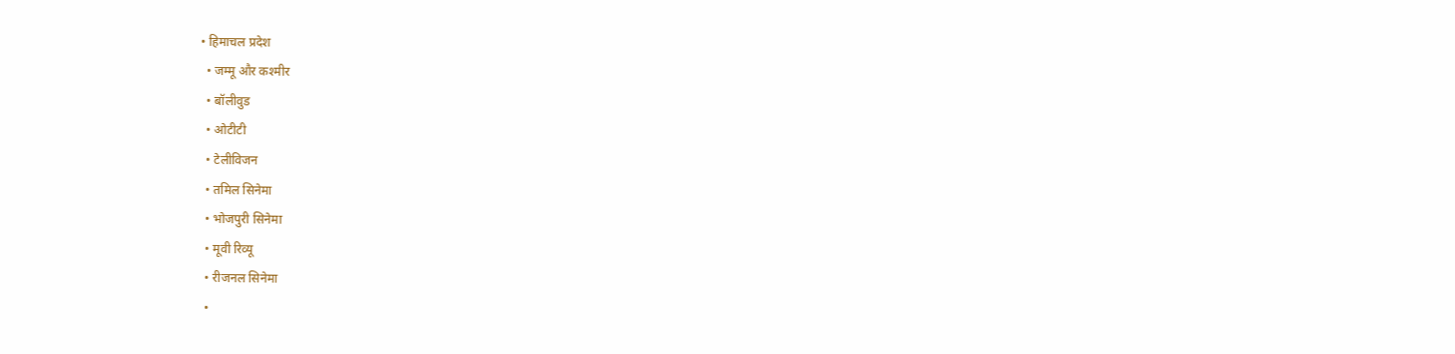• हिमाचल प्रदेश
  • जम्मू और कश्मीर
  • बॉलीवुड
  • ओटीटी
  • टेलीविजन
  • तमिल सिनेमा
  • भोजपुरी सिनेमा
  • मूवी रिव्यू
  • रीजनल सिनेमा
  •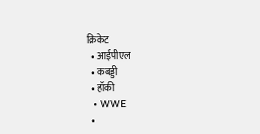क्रिकेट
  • आईपीएल
  • कबड्डी
  • हॉकी
  • WWE
  •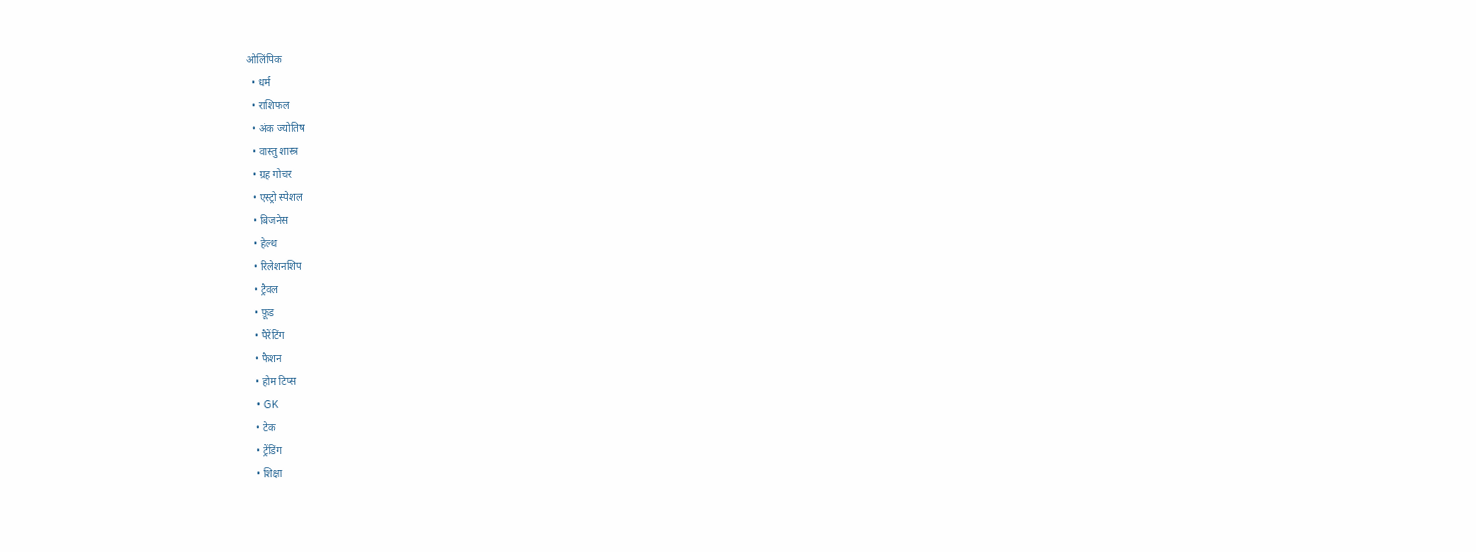ओलिंपिक
  • धर्म
  • राशिफल
  • अंक ज्योतिष
  • वास्तु शास्त्र
  • ग्रह गोचर
  • एस्ट्रो स्पेशल
  • बिजनेस
  • हेल्थ
  • रिलेशनशिप
  • ट्रैवल
  • फ़ूड
  • पैरेंटिंग
  • फैशन
  • होम टिप्स
  • GK
  • टेक
  • ट्रेंडिंग
  • शिक्षा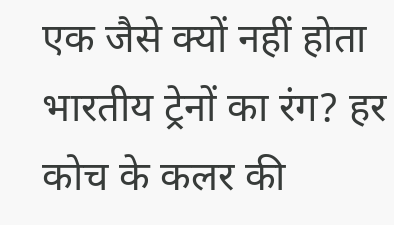एक जैसे क्यों नहीं होता भारतीय ट्रेनों का रंग? हर कोच के कलर की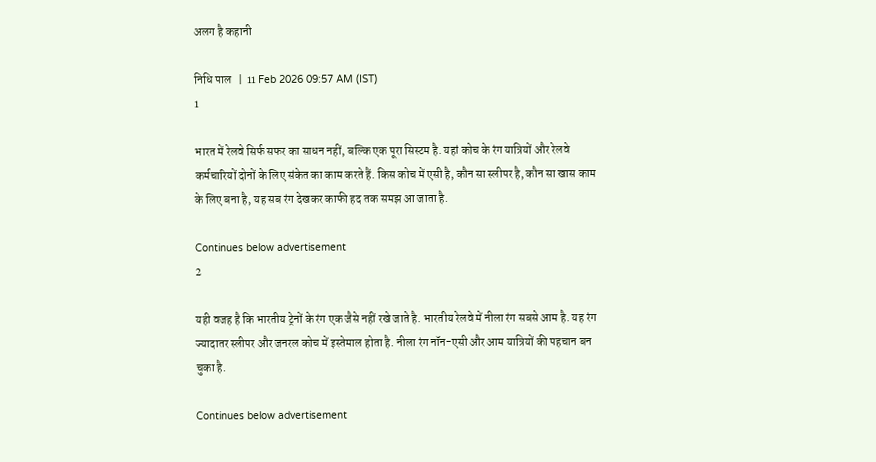अलग है कहानी

निधि पाल   |  11 Feb 2026 09:57 AM (IST)
1

भारत में रेलवे सिर्फ सफर का साधन नहीं, बल्कि एक पूरा सिस्टम है. यहां कोच के रंग यात्रियों और रेलवे कर्मचारियों दोनों के लिए संकेत का काम करते हैं. किस कोच में एसी है, कौन सा स्लीपर है, कौन सा खास काम के लिए बना है, यह सब रंग देखकर काफी हद तक समझ आ जाता है.

Continues below advertisement
2

यही वजह है कि भारतीय ट्रेनों के रंग एक जैसे नहीं रखे जाते है. भारतीय रेलवे में नीला रंग सबसे आम है. यह रंग ज्यादातर स्लीपर और जनरल कोच में इस्तेमाल होता है. नीला रंग नॉन-एसी और आम यात्रियों की पहचान बन चुका है.

Continues below advertisement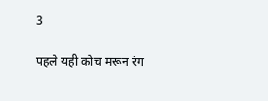3

पहले यही कोच मरून रंग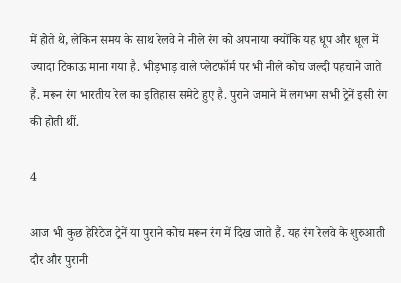में होते थे, लेकिन समय के साथ रेलवे ने नीले रंग को अपनाया क्योंकि यह धूप और धूल में ज्यादा टिकाऊ माना गया है. भीड़भाड़ वाले प्लेटफॉर्म पर भी नीले कोच जल्दी पहचाने जाते हैं. मरून रंग भारतीय रेल का इतिहास समेटे हुए है. पुराने जमाने में लगभग सभी ट्रेनें इसी रंग की होती थीं.

4

आज भी कुछ हेरिटेज ट्रेनें या पुराने कोच मरून रंग में दिख जाते हैं. यह रंग रेलवे के शुरुआती दौर और पुरानी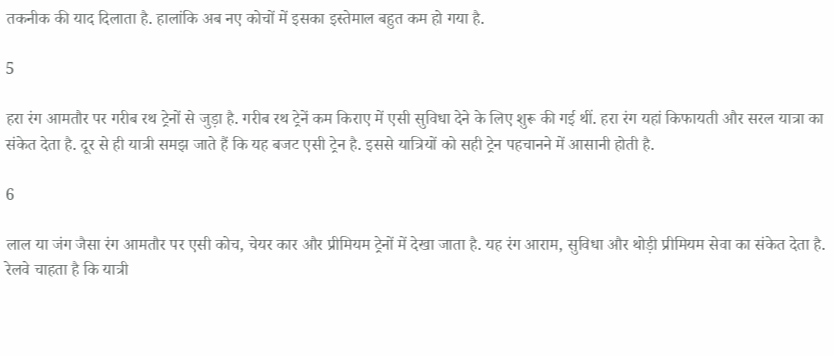तकनीक की याद दिलाता है. हालांकि अब नए कोचों में इसका इस्तेमाल बहुत कम हो गया है.

5

हरा रंग आमतौर पर गरीब रथ ट्रेनों से जुड़ा है. गरीब रथ ट्रेनें कम किराए में एसी सुविधा देने के लिए शुरू की गई थीं. हरा रंग यहां किफायती और सरल यात्रा का संकेत देता है. दूर से ही यात्री समझ जाते हैं कि यह बजट एसी ट्रेन है. इससे यात्रियों को सही ट्रेन पहचानने में आसानी होती है.

6

लाल या जंग जैसा रंग आमतौर पर एसी कोच, चेयर कार और प्रीमियम ट्रेनों में देखा जाता है. यह रंग आराम, सुविधा और थोड़ी प्रीमियम सेवा का संकेत देता है. रेलवे चाहता है कि यात्री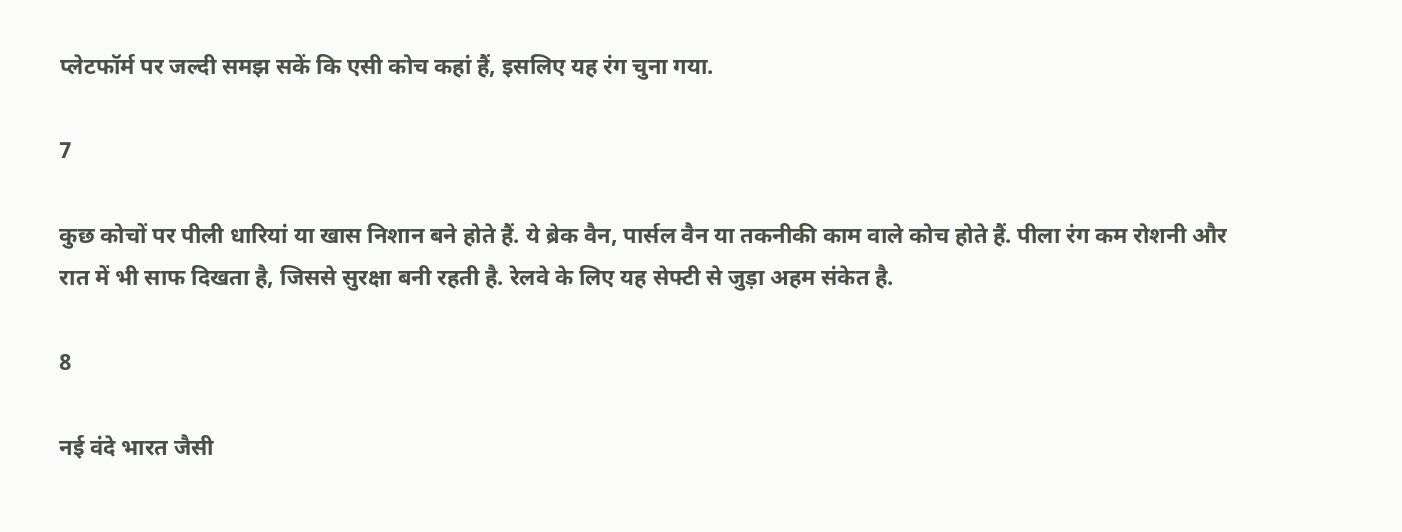प्लेटफॉर्म पर जल्दी समझ सकें कि एसी कोच कहां हैं, इसलिए यह रंग चुना गया.

7

कुछ कोचों पर पीली धारियां या खास निशान बने होते हैं. ये ब्रेक वैन, पार्सल वैन या तकनीकी काम वाले कोच होते हैं. पीला रंग कम रोशनी और रात में भी साफ दिखता है, जिससे सुरक्षा बनी रहती है. रेलवे के लिए यह सेफ्टी से जुड़ा अहम संकेत है.

8

नई वंदे भारत जैसी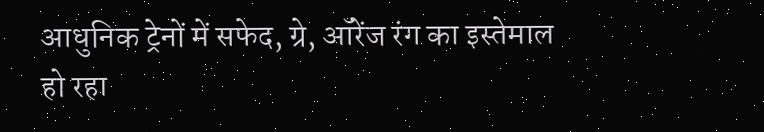आधुनिक ट्रेनों में सफेद, ग्रे, ऑरेंज रंग का इस्तेमाल हो रहा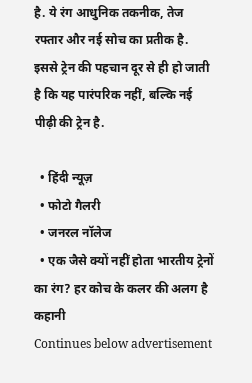है. ये रंग आधुनिक तकनीक, तेज रफ्तार और नई सोच का प्रतीक है. इससे ट्रेन की पहचान दूर से ही हो जाती है कि यह पारंपरिक नहीं, बल्कि नई पीढ़ी की ट्रेन है.

  • हिंदी न्यूज़
  • फोटो गैलरी
  • जनरल नॉलेज
  • एक जैसे क्यों नहीं होता भारतीय ट्रेनों का रंग? हर कोच के कलर की अलग है कहानी
Continues below advertisement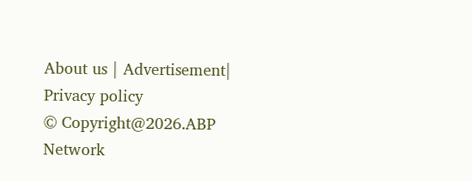About us | Advertisement| Privacy policy
© Copyright@2026.ABP Network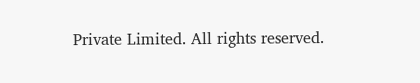Private Limited. All rights reserved.